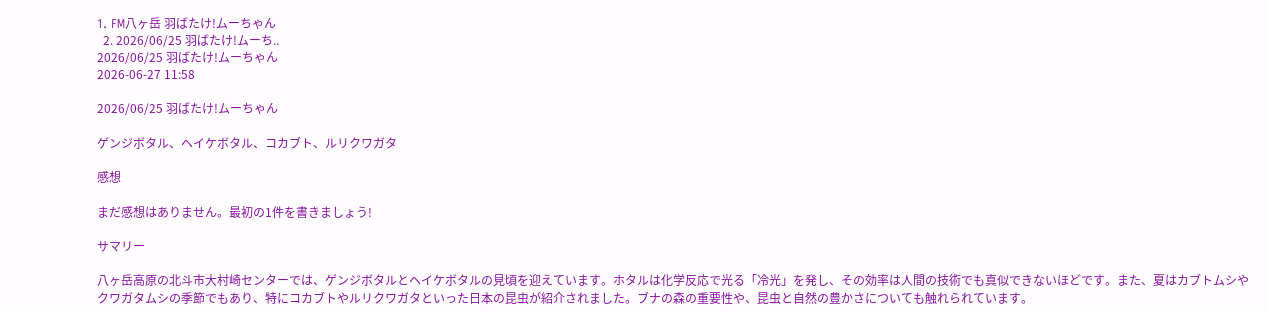1. FM八ヶ岳 羽ばたけ!ムーちゃん
  2. 2026/06/25 羽ばたけ!ムーち..
2026/06/25 羽ばたけ!ムーちゃん
2026-06-27 11:58

2026/06/25 羽ばたけ!ムーちゃん

ゲンジボタル、ヘイケボタル、コカブト、ルリクワガタ

感想

まだ感想はありません。最初の1件を書きましょう!

サマリー

八ヶ岳高原の北斗市大村崎センターでは、ゲンジボタルとヘイケボタルの見頃を迎えています。ホタルは化学反応で光る「冷光」を発し、その効率は人間の技術でも真似できないほどです。また、夏はカブトムシやクワガタムシの季節でもあり、特にコカブトやルリクワガタといった日本の昆虫が紹介されました。ブナの森の重要性や、昆虫と自然の豊かさについても触れられています。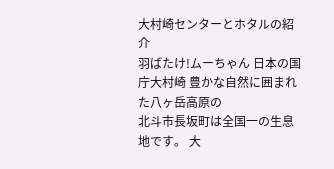大村崎センターとホタルの紹介
羽ばたけ!ムーちゃん 日本の国庁大村崎 豊かな自然に囲まれた八ヶ岳高原の
北斗市長坂町は全国一の生息地です。 大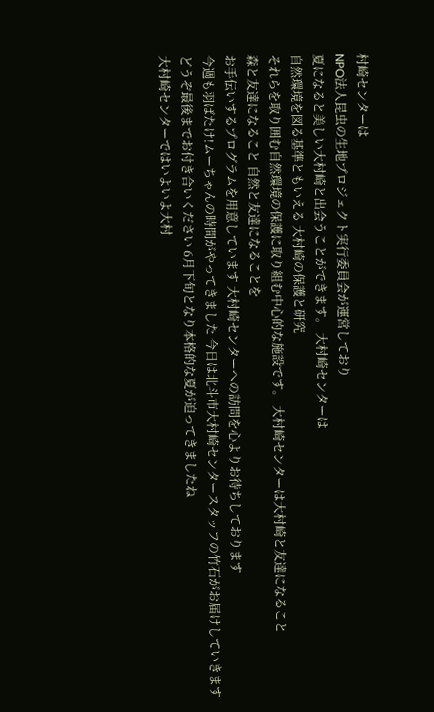村崎センターは
NPO法人昆虫の生地プロジェクト実行委員会が運営しており
夏になると美しい大村崎と出会うことができます。 大村崎センターは
自然環境を図る基準ともいえる 大村崎の保護と研究
それらを取り囲む自然環境の保護に取り組む中心的な施設です。 大村崎センターは大村崎と友達になること
森と友達になること 自然と友達になることを
お手伝いするプログラムを用意しています 大村崎センターへの訪問を心よりお待ちしております
今週も羽ばたけ!ムーちゃんの時間がやってきました 今日は北斗市大村崎センタースタッフの竹石がお届けしていきます
どうぞ最後までお付き合いください 6月下旬となり本格的な夏が迫ってきましたね
大村崎センターではいよいよ大村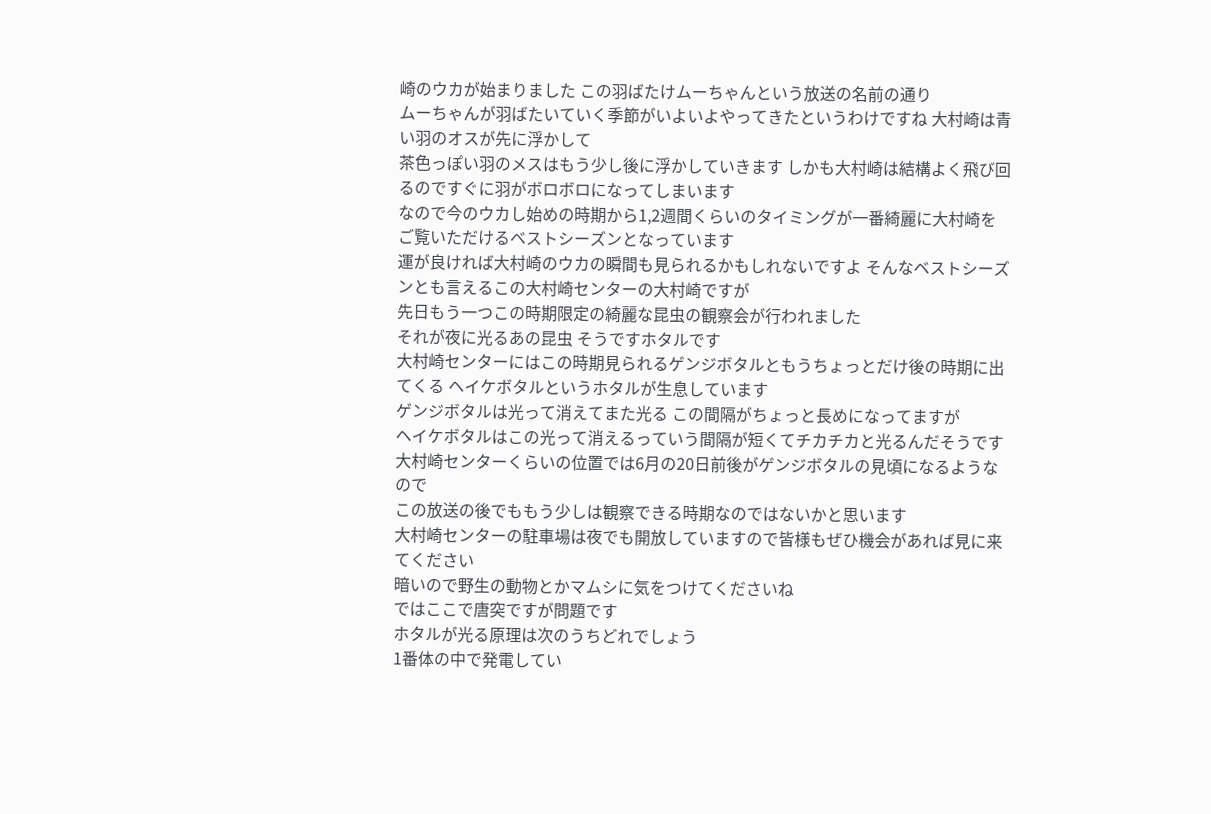崎のウカが始まりました この羽ばたけムーちゃんという放送の名前の通り
ムーちゃんが羽ばたいていく季節がいよいよやってきたというわけですね 大村崎は青い羽のオスが先に浮かして
茶色っぽい羽のメスはもう少し後に浮かしていきます しかも大村崎は結構よく飛び回るのですぐに羽がボロボロになってしまいます
なので今のウカし始めの時期から1,2週間くらいのタイミングが一番綺麗に大村崎を ご覧いただけるベストシーズンとなっています
運が良ければ大村崎のウカの瞬間も見られるかもしれないですよ そんなベストシーズンとも言えるこの大村崎センターの大村崎ですが
先日もう一つこの時期限定の綺麗な昆虫の観察会が行われました
それが夜に光るあの昆虫 そうですホタルです
大村崎センターにはこの時期見られるゲンジボタルともうちょっとだけ後の時期に出てくる ヘイケボタルというホタルが生息しています
ゲンジボタルは光って消えてまた光る この間隔がちょっと長めになってますが
ヘイケボタルはこの光って消えるっていう間隔が短くてチカチカと光るんだそうです
大村崎センターくらいの位置では6月の20日前後がゲンジボタルの見頃になるようなので
この放送の後でももう少しは観察できる時期なのではないかと思います
大村崎センターの駐車場は夜でも開放していますので皆様もぜひ機会があれば見に来てください
暗いので野生の動物とかマムシに気をつけてくださいね
ではここで唐突ですが問題です
ホタルが光る原理は次のうちどれでしょう
1番体の中で発電してい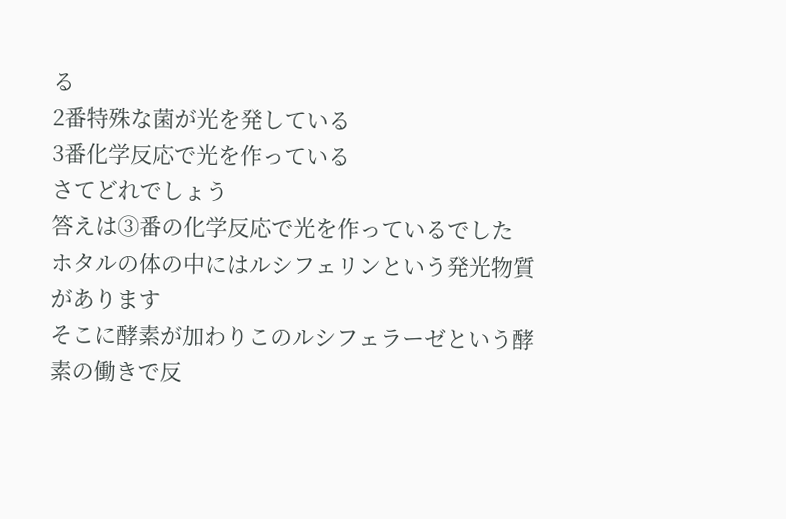る
2番特殊な菌が光を発している
3番化学反応で光を作っている
さてどれでしょう
答えは③番の化学反応で光を作っているでした
ホタルの体の中にはルシフェリンという発光物質があります
そこに酵素が加わりこのルシフェラーゼという酵素の働きで反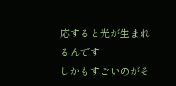応すると光が生まれるんです
しかもすごいのがそ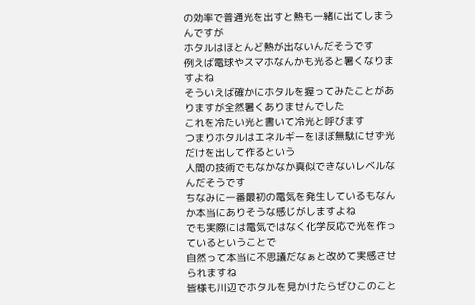の効率で普通光を出すと熱も一緒に出てしまうんですが
ホタルはほとんど熱が出ないんだそうです
例えば電球やスマホなんかも光ると暑くなりますよね
そういえば確かにホタルを握ってみたことがありますが全然暑くありませんでした
これを冷たい光と書いて冷光と呼びます
つまりホタルはエネルギーをほぼ無駄にせず光だけを出して作るという
人間の技術でもなかなか真似できないレベルなんだそうです
ちなみに一番最初の電気を発生しているもなんか本当にありそうな感じがしますよね
でも実際には電気ではなく化学反応で光を作っているということで
自然って本当に不思議だなぁと改めて実感させられますね
皆様も川辺でホタルを見かけたらぜひこのこと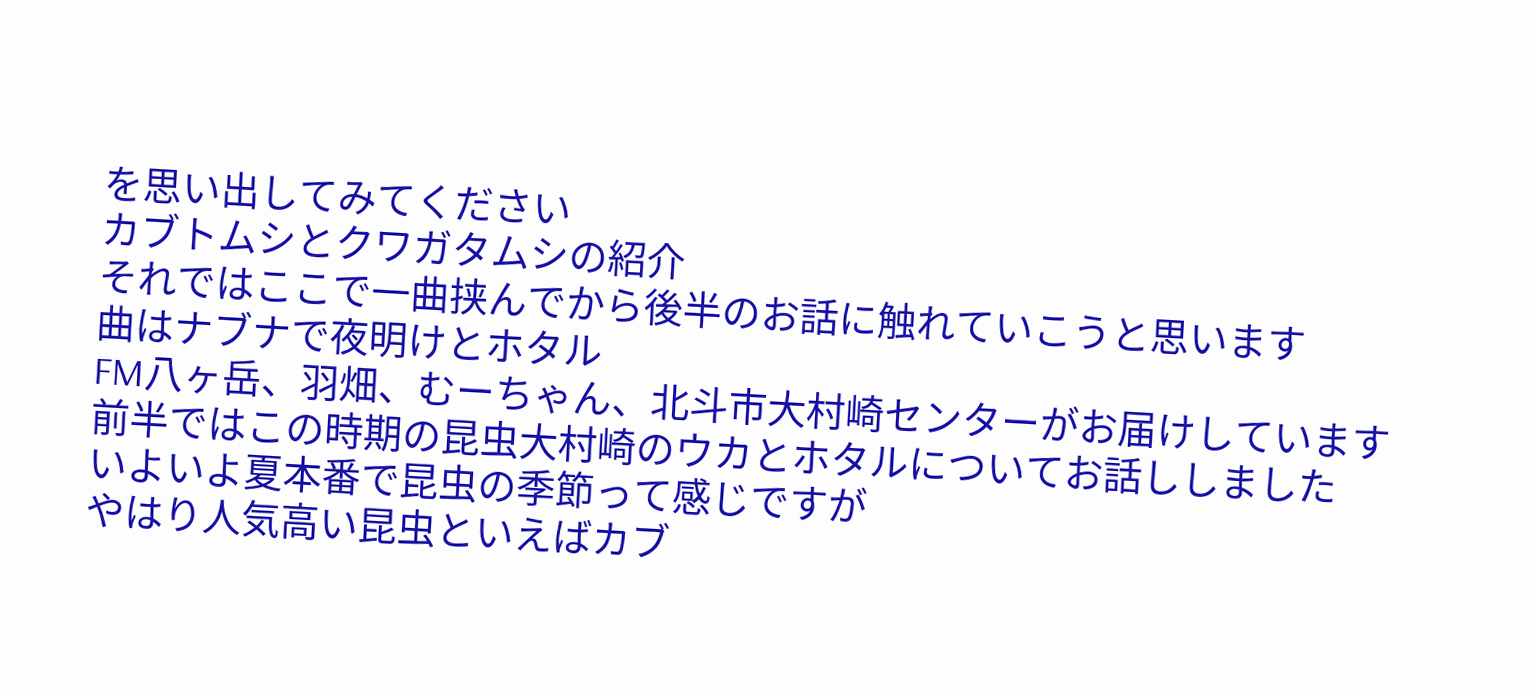を思い出してみてください
カブトムシとクワガタムシの紹介
それではここで一曲挟んでから後半のお話に触れていこうと思います
曲はナブナで夜明けとホタル
FM八ヶ岳、羽畑、むーちゃん、北斗市大村崎センターがお届けしています
前半ではこの時期の昆虫大村崎のウカとホタルについてお話ししました
いよいよ夏本番で昆虫の季節って感じですが
やはり人気高い昆虫といえばカブ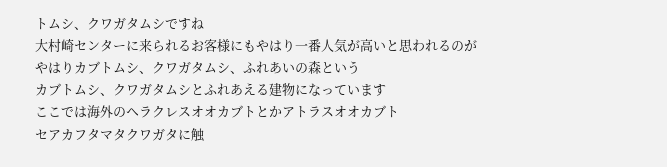トムシ、クワガタムシですね
大村崎センターに来られるお客様にもやはり一番人気が高いと思われるのが
やはりカブトムシ、クワガタムシ、ふれあいの森という
カブトムシ、クワガタムシとふれあえる建物になっています
ここでは海外のヘラクレスオオカブトとかアトラスオオカブト
セアカフタマタクワガタに触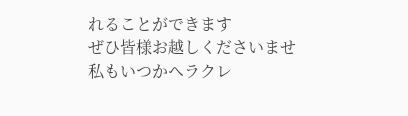れることができます
ぜひ皆様お越しくださいませ
私もいつかヘラクレ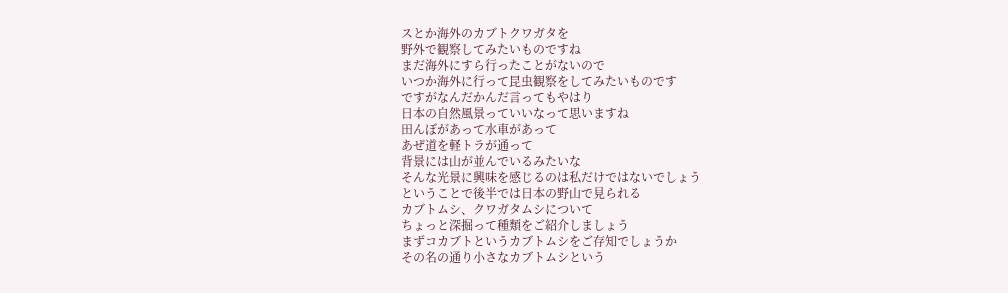スとか海外のカブトクワガタを
野外で観察してみたいものですね
まだ海外にすら行ったことがないので
いつか海外に行って昆虫観察をしてみたいものです
ですがなんだかんだ言ってもやはり
日本の自然風景っていいなって思いますね
田んぼがあって水車があって
あぜ道を軽トラが通って
背景には山が並んでいるみたいな
そんな光景に興味を感じるのは私だけではないでしょう
ということで後半では日本の野山で見られる
カブトムシ、クワガタムシについて
ちょっと深掘って種類をご紹介しましょう
まずコカブトというカブトムシをご存知でしょうか
その名の通り小さなカブトムシという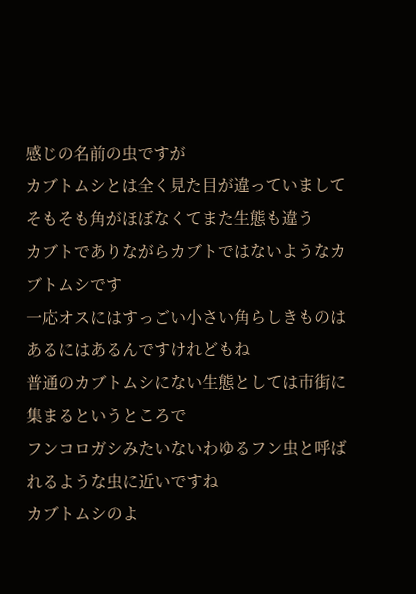感じの名前の虫ですが
カブトムシとは全く見た目が違っていまして
そもそも角がほぼなくてまた生態も違う
カブトでありながらカブトではないようなカブトムシです
一応オスにはすっごい小さい角らしきものはあるにはあるんですけれどもね
普通のカブトムシにない生態としては市街に集まるというところで
フンコロガシみたいないわゆるフン虫と呼ばれるような虫に近いですね
カブトムシのよ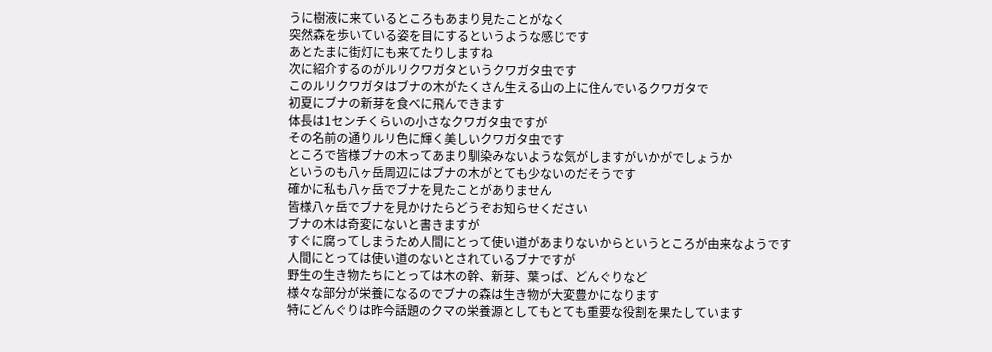うに樹液に来ているところもあまり見たことがなく
突然森を歩いている姿を目にするというような感じです
あとたまに街灯にも来てたりしますね
次に紹介するのがルリクワガタというクワガタ虫です
このルリクワガタはブナの木がたくさん生える山の上に住んでいるクワガタで
初夏にブナの新芽を食べに飛んできます
体長は1センチくらいの小さなクワガタ虫ですが
その名前の通りルリ色に輝く美しいクワガタ虫です
ところで皆様ブナの木ってあまり馴染みないような気がしますがいかがでしょうか
というのも八ヶ岳周辺にはブナの木がとても少ないのだそうです
確かに私も八ヶ岳でブナを見たことがありません
皆様八ヶ岳でブナを見かけたらどうぞお知らせください
ブナの木は奇変にないと書きますが
すぐに腐ってしまうため人間にとって使い道があまりないからというところが由来なようです
人間にとっては使い道のないとされているブナですが
野生の生き物たちにとっては木の幹、新芽、葉っぱ、どんぐりなど
様々な部分が栄養になるのでブナの森は生き物が大変豊かになります
特にどんぐりは昨今話題のクマの栄養源としてもとても重要な役割を果たしています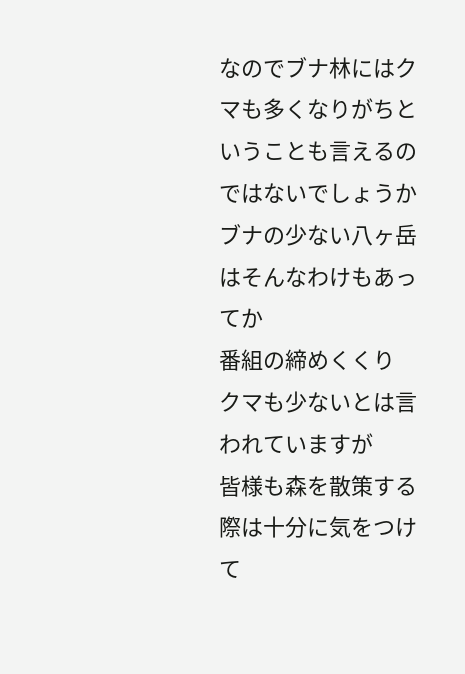なのでブナ林にはクマも多くなりがちということも言えるのではないでしょうか
ブナの少ない八ヶ岳はそんなわけもあってか
番組の締めくくり
クマも少ないとは言われていますが
皆様も森を散策する際は十分に気をつけて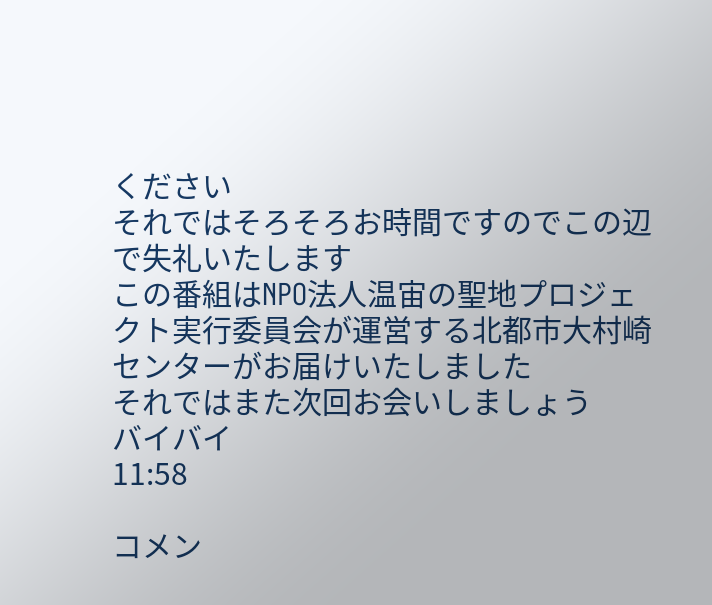ください
それではそろそろお時間ですのでこの辺で失礼いたします
この番組はNPO法人温宙の聖地プロジェクト実行委員会が運営する北都市大村崎センターがお届けいたしました
それではまた次回お会いしましょう
バイバイ
11:58

コメン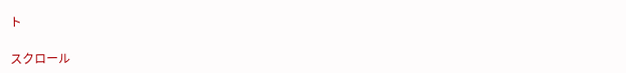ト

スクロール